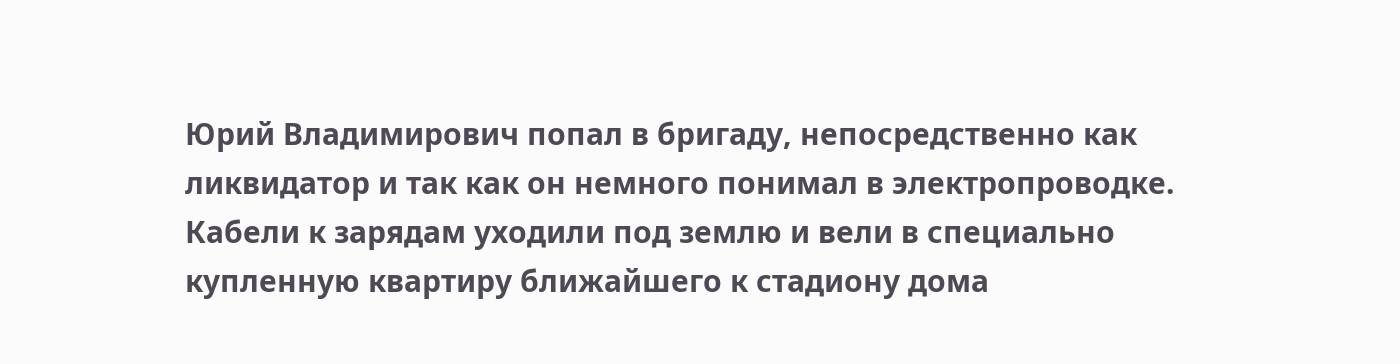Юрий Владимирович попал в бригаду, непосредственно как ликвидатор и так как он немного понимал в электропроводке. Кабели к зарядам уходили под землю и вели в специально купленную квартиру ближайшего к стадиону дома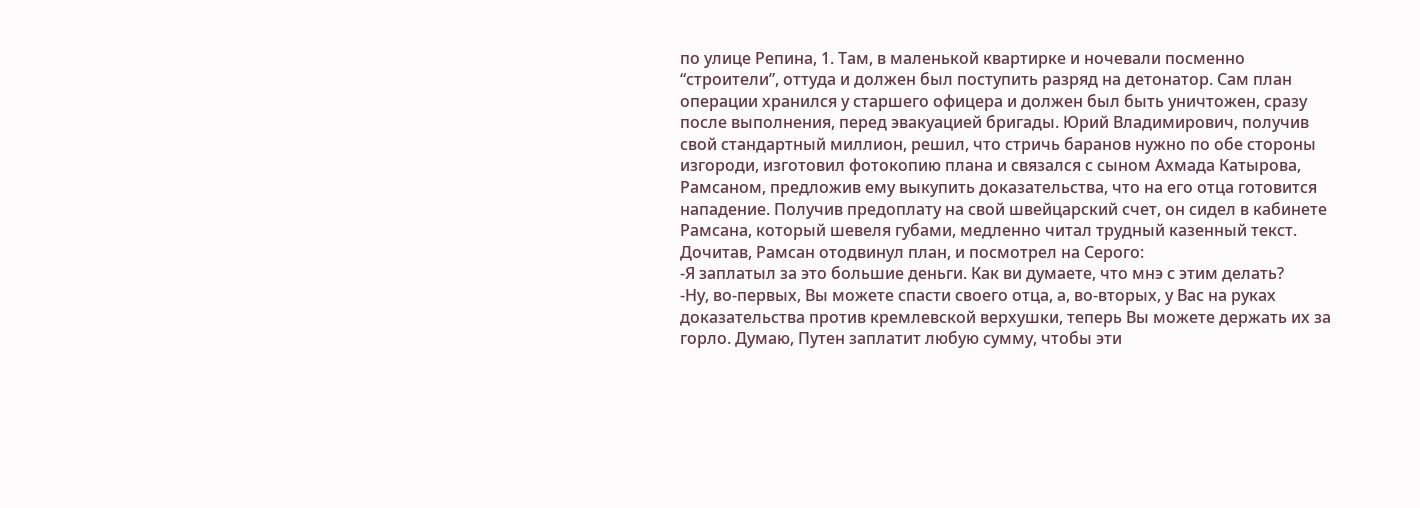по улице Репина, 1. Там, в маленькой квартирке и ночевали посменно “строители”, оттуда и должен был поступить разряд на детонатор. Сам план операции хранился у старшего офицера и должен был быть уничтожен, сразу после выполнения, перед эвакуацией бригады. Юрий Владимирович, получив свой стандартный миллион, решил, что стричь баранов нужно по обе стороны изгороди, изготовил фотокопию плана и связался с сыном Ахмада Катырова, Рамсаном, предложив ему выкупить доказательства, что на его отца готовится нападение. Получив предоплату на свой швейцарский счет, он сидел в кабинете Рамсана, который шевеля губами, медленно читал трудный казенный текст.
Дочитав, Рамсан отодвинул план, и посмотрел на Серого:
-Я заплатыл за это большие деньги. Как ви думаете, что мнэ с этим делать?
-Ну, во-первых, Вы можете спасти своего отца, а, во-вторых, у Вас на руках доказательства против кремлевской верхушки, теперь Вы можете держать их за горло. Думаю, Путен заплатит любую сумму, чтобы эти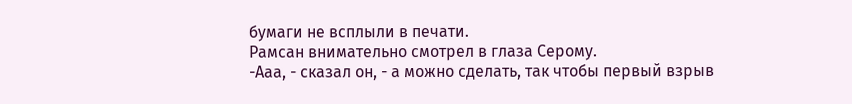бумаги не всплыли в печати.
Рамсан внимательно смотрел в глаза Серому.
-Ааа, - сказал он, - а можно сделать, так чтобы первый взрыв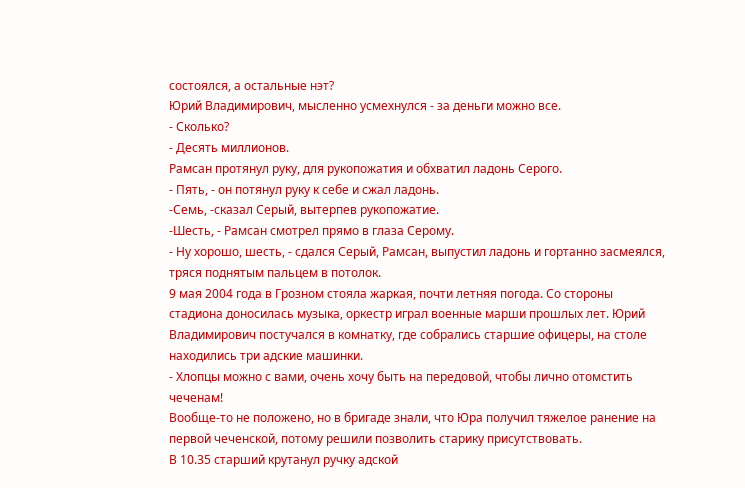состоялся, а остальные нэт?
Юрий Владимирович, мысленно усмехнулся - за деньги можно все.
- Сколько?
- Десять миллионов.
Рамсан протянул руку, для рукопожатия и обхватил ладонь Серого.
- Пять, - он потянул руку к себе и сжал ладонь.
-Семь, -сказал Серый, вытерпев рукопожатие.
-Шесть, - Рамсан смотрел прямо в глаза Серому.
- Ну хорошо, шесть, - сдался Серый, Рамсан, выпустил ладонь и гортанно засмеялся, тряся поднятым пальцем в потолок.
9 мая 2004 года в Грозном стояла жаркая, почти летняя погода. Со стороны стадиона доносилась музыка, оркестр играл военные марши прошлых лет. Юрий Владимирович постучался в комнатку, где собрались старшие офицеры, на столе находились три адские машинки.
- Хлопцы можно с вами, очень хочу быть на передовой, чтобы лично отомстить чеченам!
Вообще-то не положено, но в бригаде знали, что Юра получил тяжелое ранение на первой чеченской, потому решили позволить старику присутствовать.
В 10.35 старший крутанул ручку адской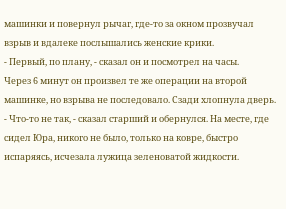машинки и повернул рычаг, где-то за окном прозвучал взрыв и вдалеке послышались женские крики.
- Первый, по плану, - сказал он и посмотрел на часы.
Через 6 минут он произвел те же операции на второй машинке, но взрыва не последовало. Сзади хлопнула дверь.
- Что-то не так, - сказал старший и обернулся. На месте, где сидел Юра, никого не было, только на ковре, быстро испаряясь, исчезала лужица зеленоватой жидкости.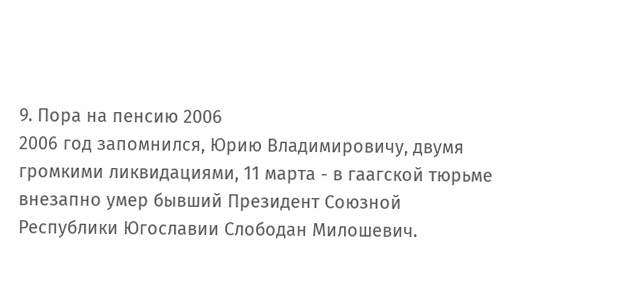9. Пора на пенсию 2006
2006 год запомнился, Юрию Владимировичу, двумя громкими ликвидациями, 11 марта - в гаагской тюрьме внезапно умер бывший Президент Союзной Республики Югославии Слободан Милошевич.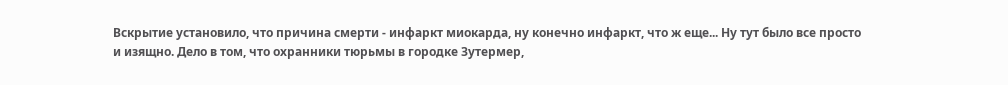Вскрытие установило, что причина смерти - инфаркт миокарда, ну конечно инфаркт, что ж еще... Ну тут было все просто и изящно. Дело в том, что охранники тюрьмы в городке Зутермер,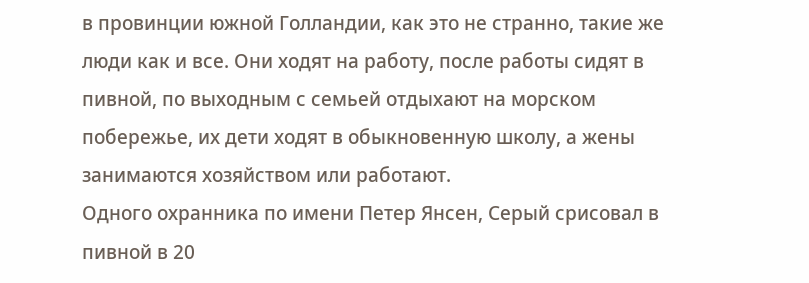в провинции южной Голландии, как это не странно, такие же люди как и все. Они ходят на работу, после работы сидят в пивной, по выходным с семьей отдыхают на морском побережье, их дети ходят в обыкновенную школу, а жены занимаются хозяйством или работают.
Одного охранника по имени Петер Янсен, Серый срисовал в пивной в 20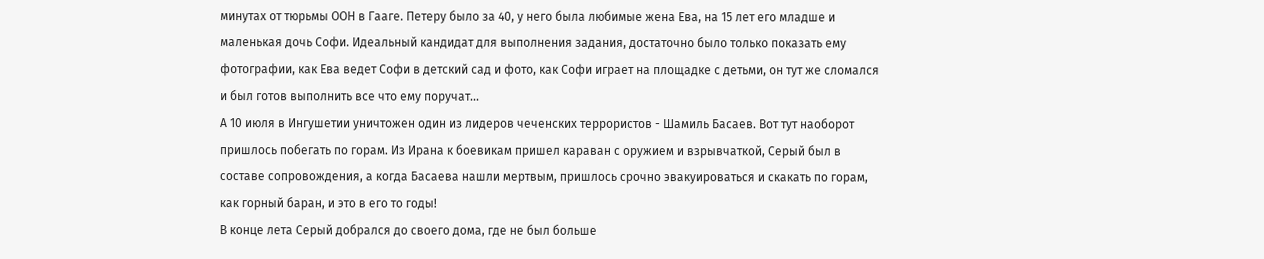минутах от тюрьмы ООН в Гааге. Петеру было за 40, у него была любимые жена Ева, на 15 лет его младше и маленькая дочь Софи. Идеальный кандидат для выполнения задания, достаточно было только показать ему фотографии, как Ева ведет Софи в детский сад и фото, как Софи играет на площадке с детьми, он тут же сломался и был готов выполнить все что ему поручат...
А 10 июля в Ингушетии уничтожен один из лидеров чеченских террористов - Шамиль Басаев. Вот тут наоборот пришлось побегать по горам. Из Ирана к боевикам пришел караван с оружием и взрывчаткой, Серый был в составе сопровождения, а когда Басаева нашли мертвым, пришлось срочно эвакуироваться и скакать по горам, как горный баран, и это в его то годы!
В конце лета Серый добрался до своего дома, где не был больше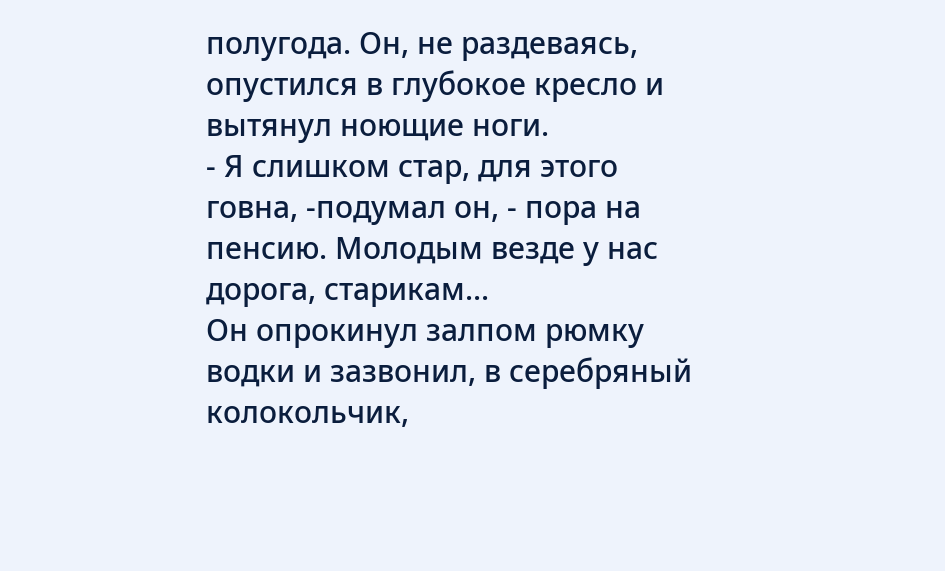полугода. Он, не раздеваясь, опустился в глубокое кресло и вытянул ноющие ноги.
- Я слишком стар, для этого говна, -подумал он, - пора на пенсию. Молодым везде у нас дорога, старикам...
Он опрокинул залпом рюмку водки и зазвонил, в серебряный колокольчик,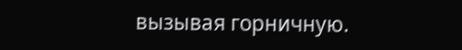вызывая горничную.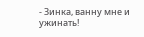- Зинка, ванну мне и ужинать!